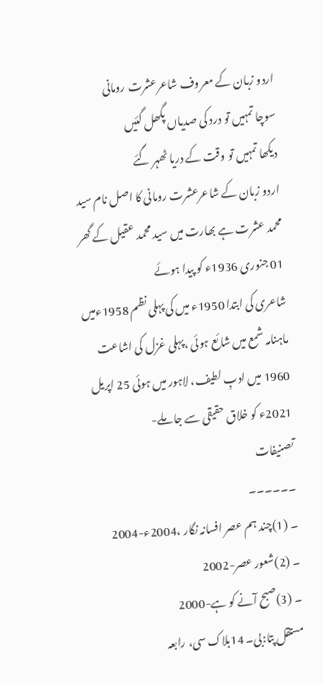اردو زبان کے معروف شاعرعشرت رومانی
سوچا تمہیں تو درد کی صدیاں پگھل گئیں
دیکھا تمہیں تو وقت کے دریا ٹھہر گئے
اردو زبان کے شاعرعشرت رومانی کا اصل نام سید محمد عشرت ہے بھارت میں سید محمد عقیل کے گھر 01 جنوری 1936ء کو پیدا ہوئے
شاعری کی ابتدا 1950ء میں کی پہلی نظم 1958ءمیں ماہنامہ شمع میں شائع ہوئی ،پہلی غزل کی اشاعت 1960 میں ادبِ لطیف، لاہور میں ہوئی 25 اپریل 2021ء کو خلاق حقیقی سے جا ملے-
تصنیفات
۔۔۔۔۔۔
۔ (1)چند ہم عصر افسانہ نگار ،2004ء-2004
۔ (2)شعور عصر-2002
۔ (3)صبح آنے کو ہے-2000
مستقل پتا:بی۔ 14بلاک سی، رابعہ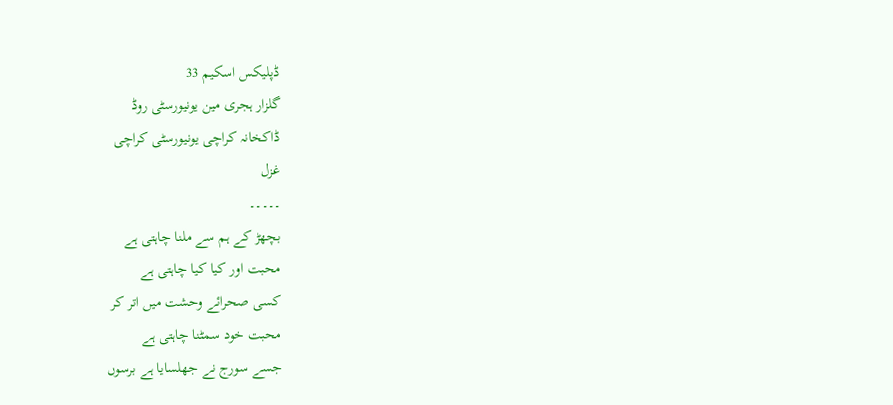ڈپلیکس اسکیم 33
گلزار ہجری مین یونیورسٹی روڈ
ڈاکخانہ کراچی یونیورسٹی کراچی
غزل
۔۔۔۔۔
بچھڑ کے ہم سے ملنا چاہتی ہے
محبت اور کیا کیا چاہتی ہے
کسی صحرائے وحشت میں اتر کر
محبت خود سمٹنا چاہتی ہے
جسے سورج نے جھلسایا ہے برسوں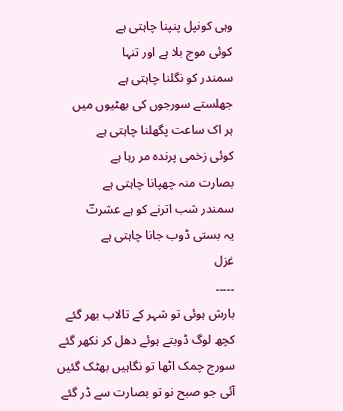وہی کونپل پنپنا چاہتی ہے
کوئی موج بلا ہے اور تنہا
سمندر کو نگلنا چاہتی ہے
جھلستے سورجوں کی بھٹیوں میں
ہر اک ساعت پگھلنا چاہتی ہے
کوئی زخمی پرندہ مر رہا ہے
بصارت منہ چھپانا چاہتی ہے
سمندر شب اترنے کو ہے عشرتؔ
یہ بستی ڈوب جانا چاہتی ہے
غزل
۔۔۔۔۔
بارش ہوئی تو شہر کے تالاب بھر گئے
کچھ لوگ ڈوبتے ہوئے دھل کر نکھر گئے
سورج چمک اٹھا تو نگاہیں بھٹک گئیں
آئی جو صبح نو تو بصارت سے ڈر گئے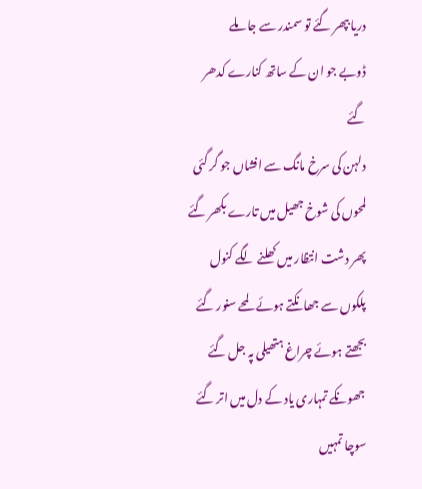دریا بپھر گئے تو سمندر سے جا ملے
ڈوبے جو ان کے ساتھ کنارے کدھر گئے
دلہن کی سرخ مانگ سے افشاں جو گر گئی
لمحوں کی شوخ جھیل میں تارے بکھر گئے
پھر دشت انتظار میں کھلنے لگے کنول
پلکوں سے جھانکتے ہوئے لمحے سنور گئے
بجھتے ہوئے چراغ ہتھیلی پہ جل گئے
جھونکے تمہاری یاد کے دل میں اتر گئے
سوچا تمہیں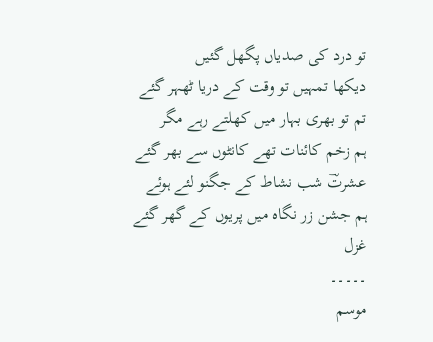تو درد کی صدیاں پگھل گئیں
دیکھا تمہیں تو وقت کے دریا ٹھہر گئے
تم تو بھری بہار میں کھلتے رہے مگر
ہم زخم کائنات تھے کانٹوں سے بھر گئے
عشرتؔ شب نشاط کے جگنو لئے ہوئے
ہم جشن زر نگاہ میں پریوں کے گھر گئے
غزل
۔۔۔۔۔
موسم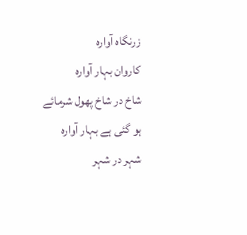زرنگاہ آوارہ
کاروان بہار آوارہ
شاخ در شاخ پھول شرمائے
ہو گئی ہے بہار آوارہ
شہر در شہر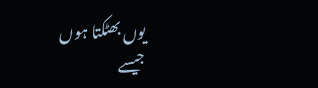یوں بھٹکتا ہوں
جیسے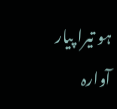ہو تیرا پیار آوارہ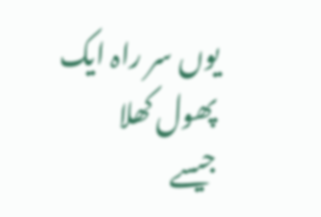یوں سر راہ ایک پھول کھلا
جیسے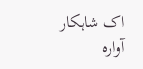اک شاہکار آوارہ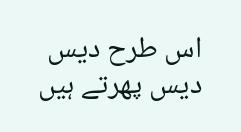اس طرح دیس دیس پھرتے ہیں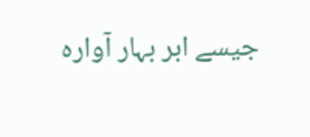جیسے ابر بہار آوارہ